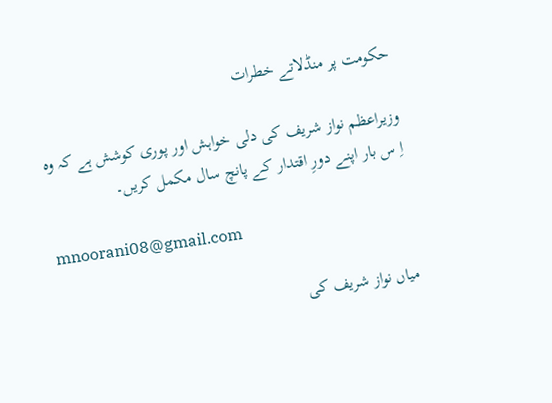حکومت پر منڈلاتے خطرات

وزیراعظم نواز شریف کی دلی خواہش اور پوری کوشش ہے کہ وہ اِ س بار اپنے دورِ اقتدار کے پانچ سال مکمل کریں۔

mnoorani08@gmail.com

میاں نواز شریف کی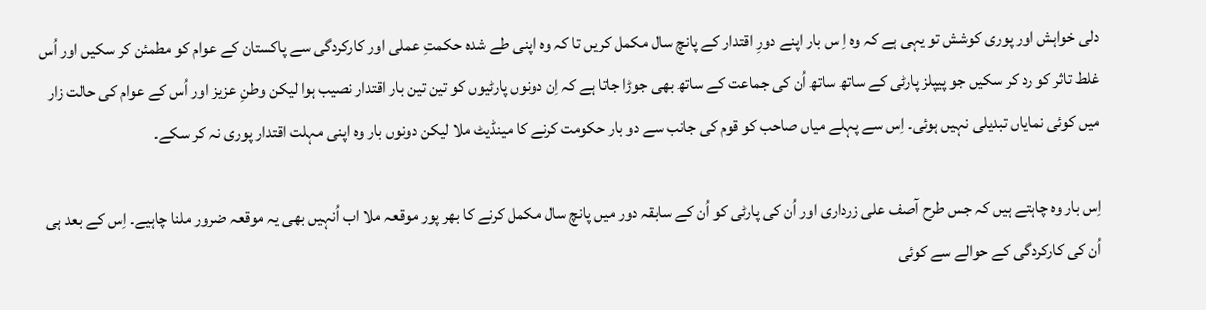دلی خواہش اور پوری کوشش تو یہی ہے کہ وہ اِ س بار اپنے دورِ اقتدار کے پانچ سال مکمل کریں تا کہ وہ اپنی طے شدہ حکمتِ عملی اور کارکردگی سے پاکستان کے عوام کو مطمئن کر سکیں اور اُس غلط تاثر کو رد کر سکیں جو پیپلز پارٹی کے ساتھ ساتھ اُن کی جماعت کے ساتھ بھی جوڑا جاتا ہے کہ اِن دونوں پارٹیوں کو تین تین بار اقتدار نصیب ہوا لیکن وطنِ عزیز اور اُس کے عوام کی حالت زار میں کوئی نمایاں تبدیلی نہیں ہوئی۔ اِس سے پہلے میاں صاحب کو قوم کی جانب سے دو بار حکومت کرنے کا مینڈیٹ ملا لیکن دونوں بار وہ اپنی مہلت اقتدار پوری نہ کر سکے۔

اِس بار وہ چاہتے ہیں کہ جس طرح آصف علی زرداری اور اُن کی پارٹی کو اُن کے سابقہ دور میں پانچ سال مکمل کرنے کا بھر پور موقعہ ملا اب اُنہیں بھی یہ موقعہ ضرور ملنا چاہیے۔ اِس کے بعد ہی اُن کی کارکردگی کے حوالے سے کوئی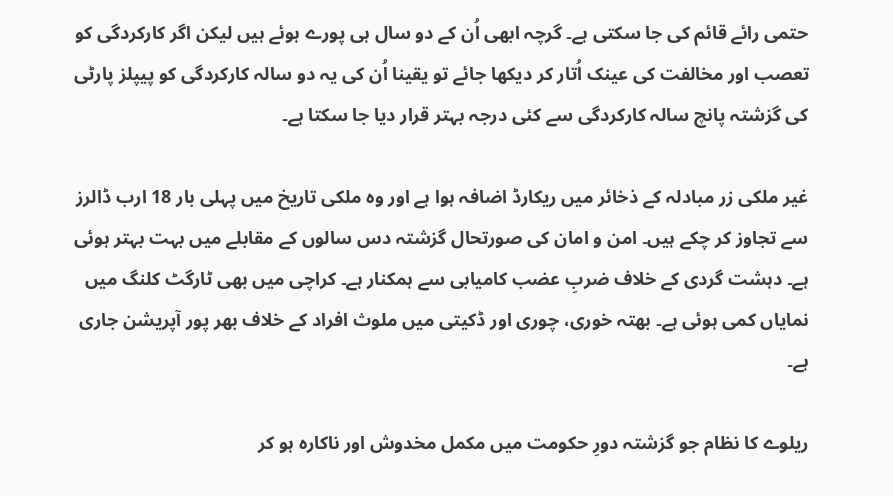حتمی رائے قائم کی جا سکتی ہے۔ گرچہ ابھی اُن کے دو سال ہی پورے ہوئے ہیں لیکن اگر کارکردگی کو تعصب اور مخالفت کی عینک اُتار کر دیکھا جائے تو یقینا اُن کی یہ دو سالہ کارکردگی کو پیپلز پارٹی کی گزشتہ پانچ سالہ کارکردگی سے کئی درجہ بہتر قرار دیا جا سکتا ہے۔

غیر ملکی زر مبادلہ کے ذخائر میں ریکارڈ اضافہ ہوا ہے اور وہ ملکی تاریخ میں پہلی بار 18 ارب ڈالرز سے تجاوز کر چکے ہیں۔ امن و امان کی صورتحال گزشتہ دس سالوں کے مقابلے میں بہت بہتر ہوئی ہے۔ دہشت گردی کے خلاف ضربِ عضب کامیابی سے ہمکنار ہے۔ کراچی میں بھی ٹارگٹ کلنگ میں نمایاں کمی ہوئی ہے۔ بھتہ خوری، چوری اور ڈکیتی میں ملوث افراد کے خلاف بھر پور آپریشن جاری ہے۔

ریلوے کا نظام جو گزشتہ دورِ حکومت میں مکمل مخدوش اور ناکارہ ہو کر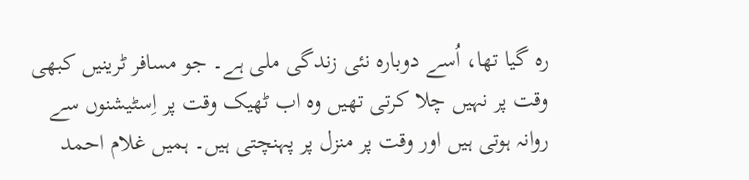رہ گیا تھا، اُسے دوبارہ نئی زندگی ملی ہے۔ جو مسافر ٹرینیں کبھی وقت پر نہیں چلا کرتی تھیں وہ اب ٹھیک وقت پر اِسٹیشنوں سے روانہ ہوتی ہیں اور وقت پر منزل پر پہنچتی ہیں۔ ہمیں غلام احمد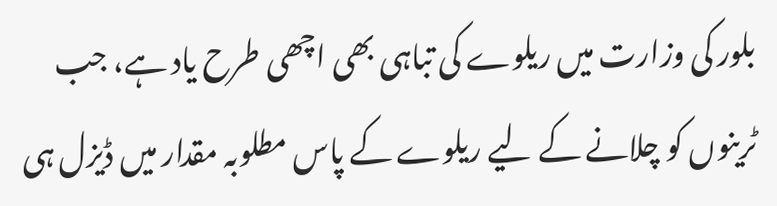بلور کی وزارت میں ریلوے کی تباہی بھی اچھی طرح یاد ہے، جب ٹرینوں کو چلانے کے لیے ریلوے کے پاس مطلوبہ مقدار میں ڈیزل ہی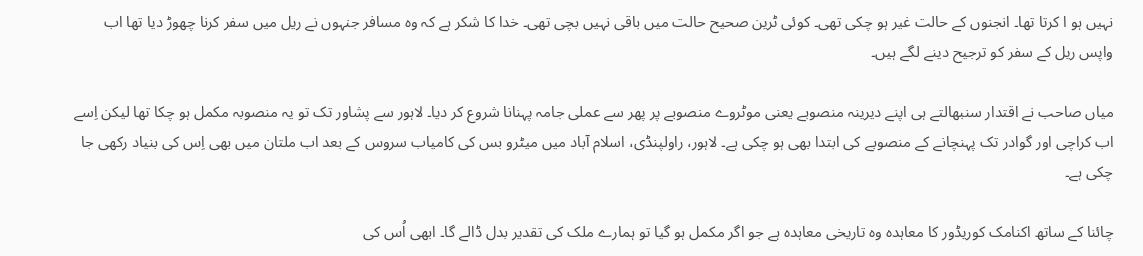نہیں ہو ا کرتا تھا۔ انجنوں کے حالت غیر ہو چکی تھی۔ کوئی ٹرین صحیح حالت میں باقی نہیں بچی تھی۔ خدا کا شکر ہے کہ وہ مسافر جنہوں نے ریل میں سفر کرنا چھوڑ دیا تھا اب واپس ریل کے سفر کو ترجیح دینے لگے ہیں۔

میاں صاحب نے اقتدار سنبھالتے ہی اپنے دیرینہ منصوبے یعنی موٹروے منصوبے پر پھر سے عملی جامہ پہنانا شروع کر دیا۔ لاہور سے پشاور تک تو یہ منصوبہ مکمل ہو چکا تھا لیکن اِسے اب کراچی اور گوادر تک پہنچانے کے منصوبے کی ابتدا بھی ہو چکی ہے۔ لاہور، راولپنڈی، اسلام آباد میں میٹرو بس کی کامیاب سروس کے بعد اب ملتان میں بھی اِس کی بنیاد رکھی جا چکی ہے۔

چائنا کے ساتھ اکنامک کوریڈور کا معاہدہ وہ تاریخی معاہدہ ہے جو اگر مکمل ہو گیا تو ہمارے ملک کی تقدیر بدل ڈالے گا۔ ابھی اُس کی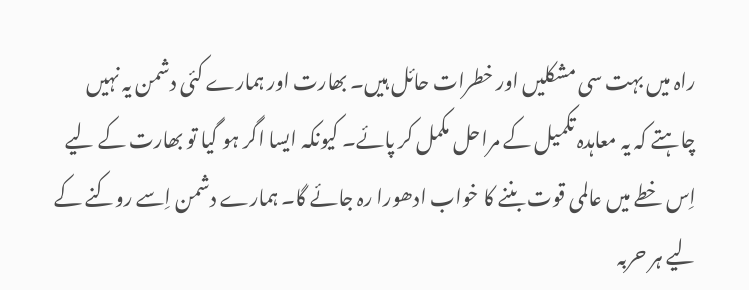راہ میں بہت سی مشکلیں اور خطرات حائل ہیں۔ بھارت اور ہمارے کئی دشمن یہ نہیں چاہتے کہ یہ معاہدہ تکمیل کے مراحل مکمل کر پائے۔ کیونکہ ایسا اگر ہو گیا تو بھارت کے لیے اِس خطے میں عالمی قوت بننے کا خواب ادھورا رہ جائے گا۔ ہمارے دشمن اِسے روکنے کے لیے ہر حربہ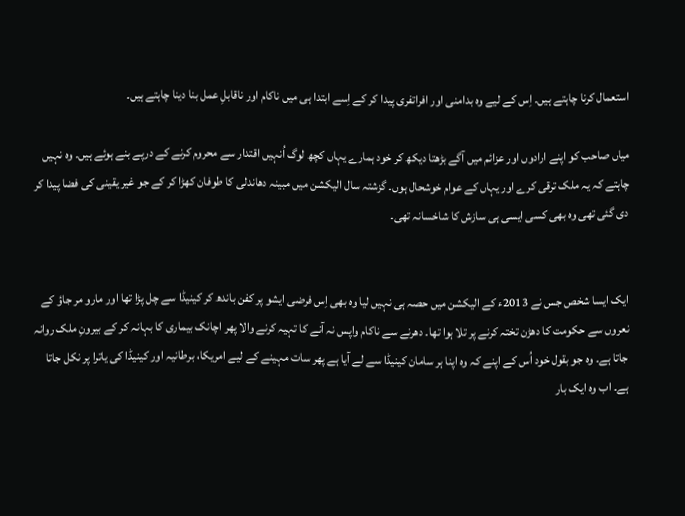استعمال کرنا چاہتے ہیں۔ اِس کے لیے وہ بدامنی اور افراتفری پیدا کر کے اِسے ابتدا ہی میں ناکام اور ناقابلِ عمل بنا دینا چاہتے ہیں۔

میاں صاحب کو اپنے ارادوں اور عزائم میں آگے بڑھتا دیکھ کر خود ہمارے یہاں کچھ لوگ اُنہیں اقتدار سے محروم کرنے کے درپے بنے ہوئے ہیں۔ وہ نہیں چاہتے کہ یہ ملک ترقی کرے اور یہاں کے عوام خوشحال ہوں۔ گزشتہ سال الیکشن میں مبینہ دھاندلی کا طوفان کھڑا کر کے جو غیر یقینی کی فضا پیدا کر دی گئی تھی وہ بھی کسی ایسی ہی سازش کا شاخسانہ تھی۔


ایک ایسا شخص جس نے 2013ء کے الیکشن میں حصہ ہی نہیں لیا وہ بھی اِس فرضی ایشو پر کفن باندھ کر کینیڈا سے چل پڑا تھا اور مارو مر جاؤ کے نعروں سے حکومت کا دھڑن تختہ کرنے پر تلا ہوا تھا۔ دھرنے سے ناکام واپس نہ آنے کا تہیہ کرنے والا پھر اچانک بیماری کا بہانہ کر کے بیرونِ ملک روانہ جاتا ہے۔ وہ جو بقول خود اُس کے اپنے کہ وہ اپنا ہر سامان کینیڈا سے لے آیا ہے پھر سات مہینے کے لیے امریکا، برطانیہ اور کینیڈا کی یاترا پر نکل جاتا ہے۔ اب وہ ایک بار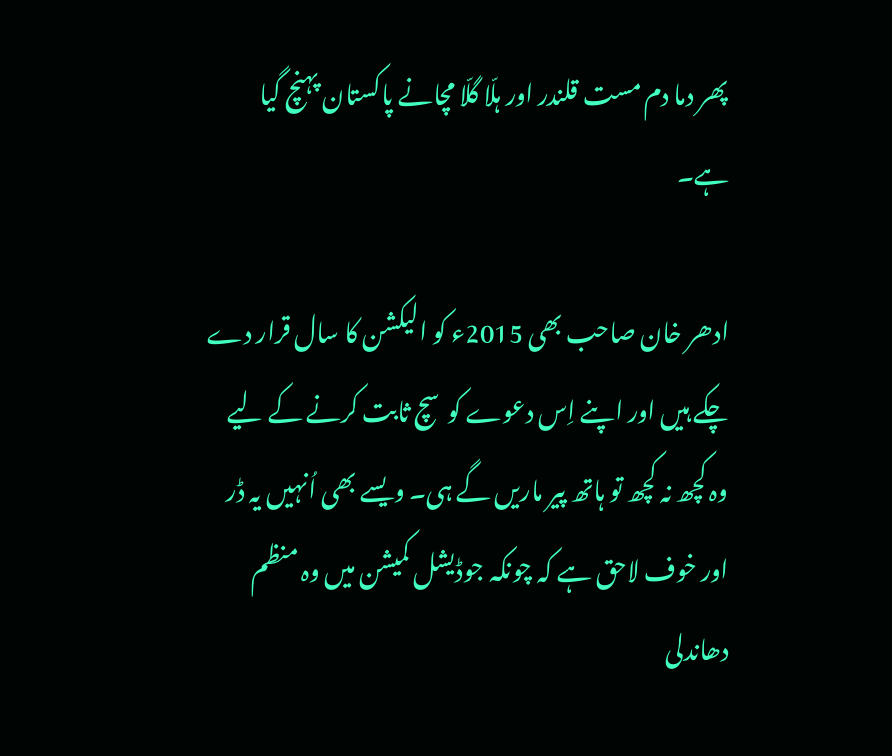پھر دما دم مست قلندر اور ہلّا گلّا مچانے پاکستان پہنچ گیا ہے۔

ادھر خان صاحب بھی 2015ء کو الیکشن کا سال قرار دے چکے ہیں اور اپنے اِس دعوے کوسچ ثابت کرنے کے لیے وہ کچھ نہ کچھ تو ہاتھ پیر ماریں گے ہی۔ ویسے بھی اُنہیں یہ ڈر اور خوف لاحق ہے کہ چونکہ جوڈیشل کمیشن میں وہ منظم دھاندلی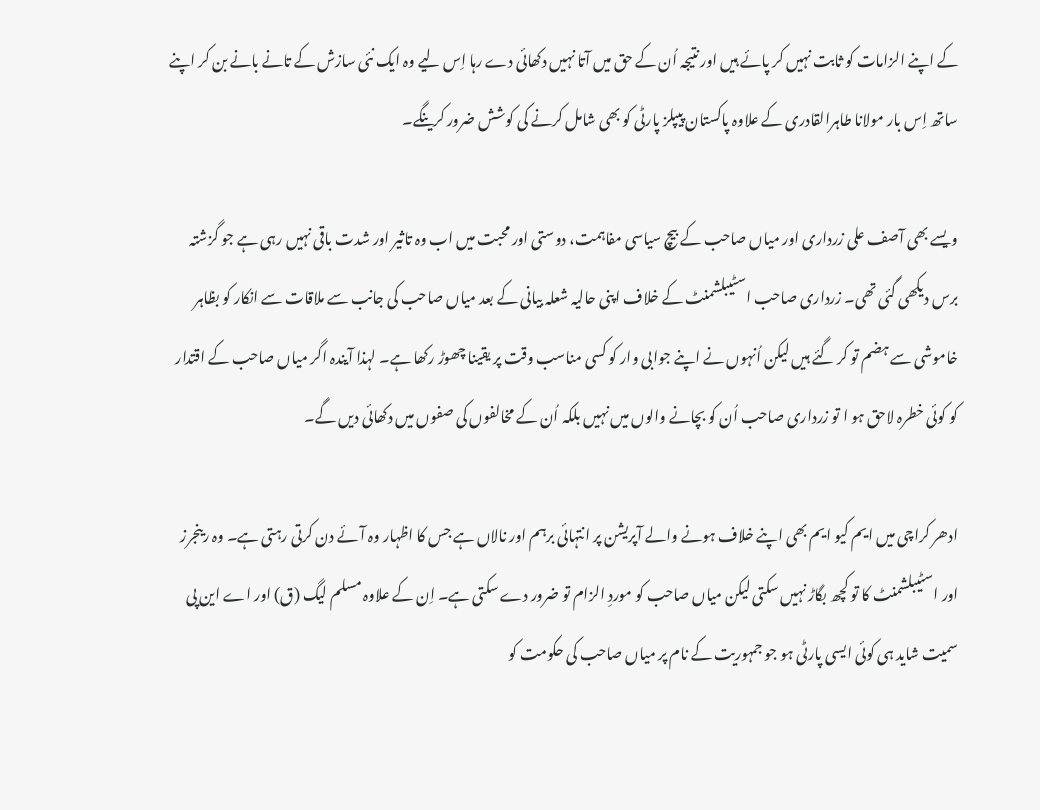کے اپنے الزامات کو ثابت نہیں کر پائے ہیں اور نتیجہ اُن کے حق میں آتا نہیں دکھائی دے رہا اِس لیے وہ ایک نئی سازش کے تانے بانے بن کر اپنے ساتھ اِس بار مولانا طاہرالقادری کے علاوہ پاکستان پیپلز پارٹی کو بھی شامل کرنے کی کوشش ضرور کرینگے۔

ویسے بھی آصف علی زرداری اور میاں صاحب کے بیچ سیاسی مفاہمت، دوستی اور محبت میں اب وہ تاثیر اور شدت باقی نہیں رہی ہے جو گزشتہ برس دیکھی گئی تھی۔ زرداری صاحب اسٹیبلشمنٹ کے خلاف اپنی حالیہ شعلہ بیانی کے بعد میاں صاحب کی جانب سے ملاقات سے انکار کو بظاہر خاموشی سے ہضم تو کر گئے ہیں لیکن اُنہوں نے اپنے جوابی وار کو کسی مناسب وقت پر یقینا چھوڑ رکھا ہے۔ لہذا آیندہ اگر میاں صاحب کے اقتدار کو کوئی خطرہ لاحق ہو ا تو زرداری صاحب اُن کو بچانے والوں میں نہیں بلکہ اُن کے مخالفوں کی صفوں میں دکھائی دیں گے۔

ادھر کراچی میں ایم کیو ایم بھی اپنے خلاف ہونے والے آپریشن پر انتہائی برہم اور نالاں ہے جس کا اظہار وہ آئے دن کرتی رہتی ہے۔ وہ رینجرز اور اسٹیبلشمنٹ کا تو کچھ بگاڑ نہیں سکتی لیکن میاں صاحب کو موردِ الزام تو ضرور دے سکتی ہے۔ اِن کے علاوہ مسلم لیگ (ق) اور اے این پی سمیت شاید ہی کوئی ایسی پارٹی ہو جو جمہوریت کے نام پر میاں صاحب کی حکومت کو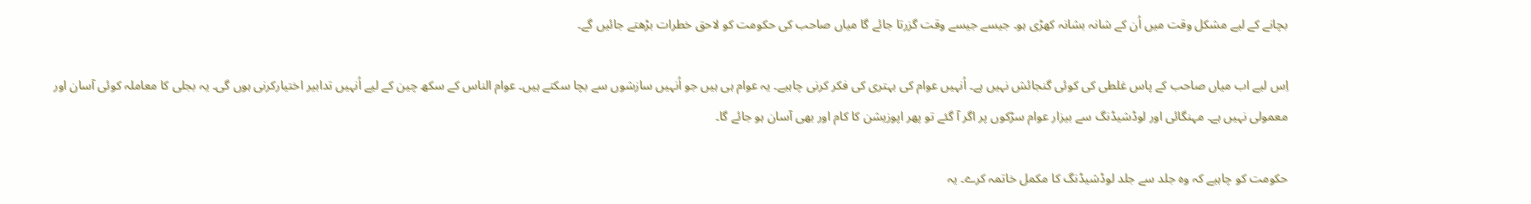بچانے کے لیے مشکل وقت میں اُن کے شانہ بشانہ کھڑی ہو۔ جیسے جیسے وقت گزرتا جائے گا میاں صاحب کی حکومت کو لاحق خطرات بڑھتے جائیں گے۔

اِس لیے اب میاں صاحب کے پاس غلطی کی کوئی گنجائش نہیں ہے۔ اُنہیں عوام کی بہتری کی فکر کرنی چاہیے۔ یہ عوام ہی ہیں جو اُنہیں سازشوں سے بچا سکتے ہیں۔ عوام الناس کے سکھ چین کے لیے اُنہیں تدابیر اختیارکرنی ہوں گی۔ یہ بجلی کا معاملہ کوئی آسان اور معمولی نہیں ہے۔ مہنگائی اور لوڈشیڈنگ سے بیزار عوام سڑکوں پر اگر آ گئے تو پھر اپوزیشن کا کام اور بھی آسان ہو جائے گا۔

حکومت کو چاہیے کہ وہ جلد سے جلد لوڈشیڈنگ کا مکمل خاتمہ کرے۔ یہ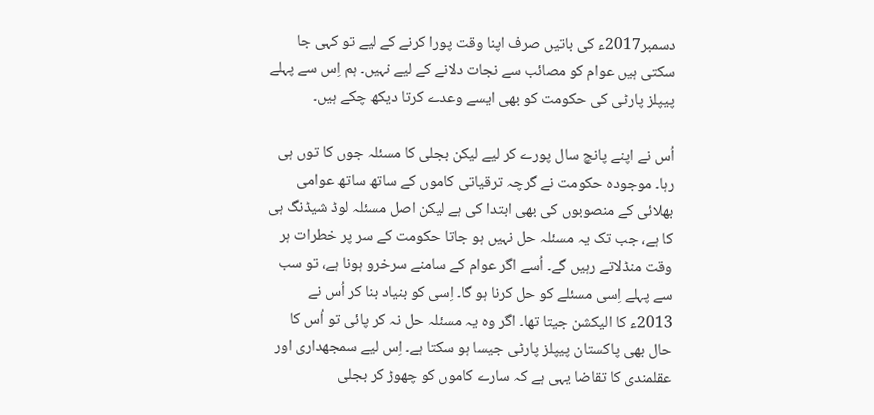دسمبر2017ء کی باتیں صرف اپنا وقت پورا کرنے کے لیے تو کہی جا سکتی ہیں عوام کو مصائب سے نجات دلانے کے لیے نہیں۔ ہم اِس سے پہلے پیپلز پارٹی کی حکومت کو بھی ایسے وعدے کرتا دیکھ چکے ہیں۔

اُس نے اپنے پانچ سال پورے کر لیے لیکن بجلی کا مسئلہ جوں کا توں ہی رہا۔ موجودہ حکومت نے گرچہ ترقیاتی کاموں کے ساتھ ساتھ عوامی بھلائی کے منصوبوں کی بھی ابتدا کی ہے لیکن اصل مسئلہ لوڈ شیڈنگ ہی کا ہے، جب تک یہ مسئلہ حل نہیں ہو جاتا حکومت کے سر پر خطرات ہر وقت منڈلاتے رہیں گے۔ اُسے اگر عوام کے سامنے سرخرو ہونا ہے، تو سب سے پہلے اِسی مسئلے کو حل کرنا ہو گا۔ اِسی کو بنیاد بنا کر اُس نے 2013ء کا الیکشن جیتا تھا۔ اگر وہ یہ مسئلہ حل نہ کر پائی تو اُس کا حال بھی پاکستان پیپلز پارٹی جیسا ہو سکتا ہے۔ اِس لیے سمجھداری اور عقلمندی کا تقاضا یہی ہے کہ سارے کاموں کو چھوڑ کر بجلی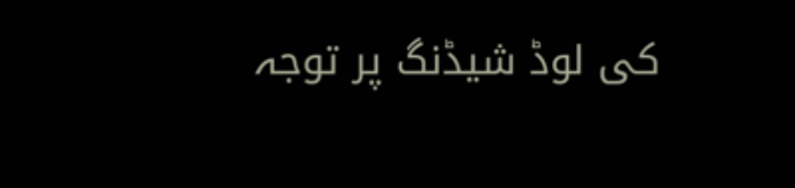کی لوڈ شیڈنگ پر توجہ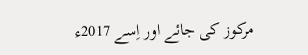مرکوز کی جائے اور اِسے 2017ء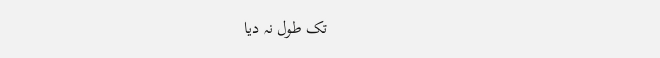تک طول نہ دیا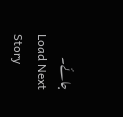جائے۔
Load Next Story